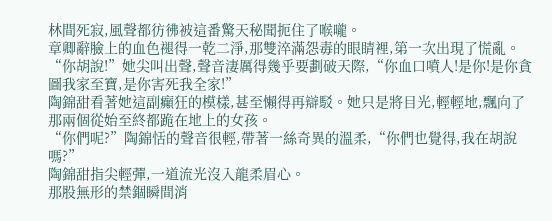林間死寂,風聲都彷彿被這番驚天秘聞扼住了喉嚨。
章卿辭臉上的血色褪得一乾二淨,那雙淬滿怨毒的眼睛裡,第一次出現了慌亂。
“你胡說!”她尖叫出聲,聲音淒厲得幾乎要劃破天際,“你血口噴人!是你!是你貪圖我家至寶,是你害死我全家!”
陶錦甜看著她這副癲狂的模樣,甚至懶得再辯駁。她只是將目光,輕輕地,飄向了那兩個從始至終都跪在地上的女孩。
“你們呢?”陶錦恬的聲音很輕,帶著一絲奇異的溫柔,“你們也覺得,我在胡說嗎?”
陶錦甜指尖輕彈,一道流光沒入龍柔眉心。
那股無形的禁錮瞬間消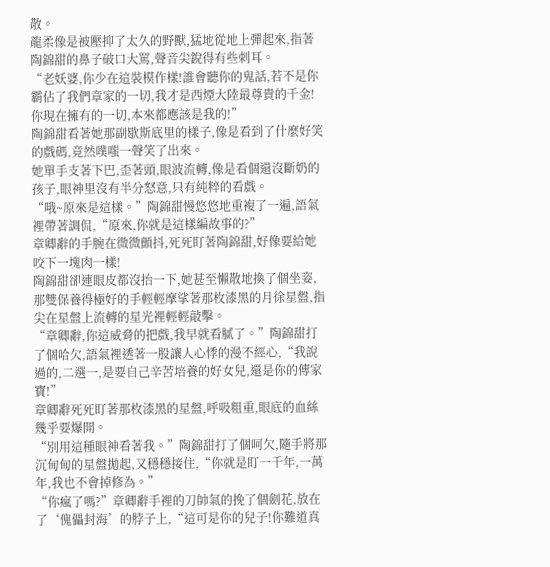散。
龍柔像是被壓抑了太久的野獸,猛地從地上彈起來,指著陶錦甜的鼻子破口大罵,聲音尖銳得有些刺耳。
“老妖婆,你少在這裝模作樣!誰會聽你的鬼話,若不是你霸佔了我們章家的一切,我才是西煙大陸最尊貴的千金!你現在擁有的一切,本來都應該是我的!”
陶錦甜看著她那副歇斯底里的樣子,像是看到了什麼好笑的戲碼,竟然噗嗤一聲笑了出來。
她單手支著下巴,歪著頭,眼波流轉,像是看個還沒斷奶的孩子,眼神里沒有半分怒意,只有純粹的看戲。
“哦~原來是這樣。”陶錦甜慢悠悠地重複了一遍,語氣裡帶著調侃,“原來,你就是這樣編故事的?”
章卿辭的手腕在微微顫抖,死死盯著陶錦甜,好像要給她咬下一塊肉一樣!
陶錦甜卻連眼皮都沒抬一下,她甚至懶散地換了個坐姿,那雙保養得極好的手輕輕摩挲著那枚漆黑的月徐星盤,指尖在星盤上流轉的星光裡輕輕敲擊。
“章卿辭,你這威脅的把戲,我早就看膩了。”陶錦甜打了個哈欠,語氣裡透著一股讓人心悸的漫不經心,“我說過的,二選一,是要自己辛苦培養的好女兒,還是你的傳家寶!”
章卿辭死死盯著那枚漆黑的星盤,呼吸粗重,眼底的血絲幾乎要爆開。
“別用這種眼神看著我。”陶錦甜打了個呵欠,隨手將那沉甸甸的星盤拋起,又穩穩接住,“你就是盯一千年,一萬年,我也不會掉修為。”
“你瘋了嗎?”章卿辭手裡的刀帥氣的挽了個劍花,放在了‘傀儡封海’的脖子上,“這可是你的兒子!你難道真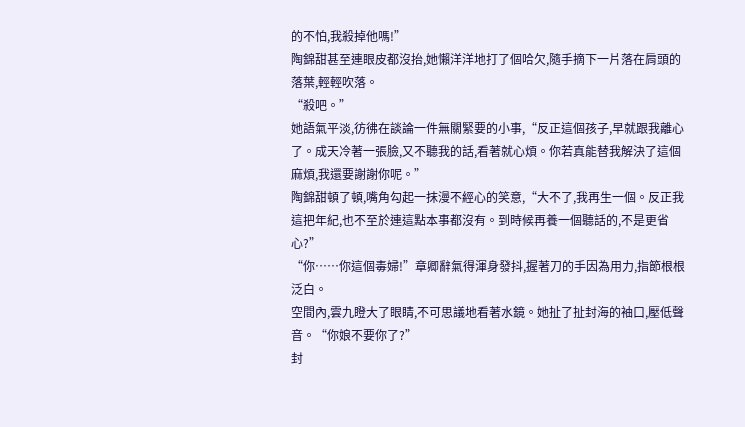的不怕,我殺掉他嗎!”
陶錦甜甚至連眼皮都沒抬,她懶洋洋地打了個哈欠,隨手摘下一片落在肩頭的落葉,輕輕吹落。
“殺吧。”
她語氣平淡,彷彿在談論一件無關緊要的小事,“反正這個孩子,早就跟我離心了。成天冷著一張臉,又不聽我的話,看著就心煩。你若真能替我解決了這個麻煩,我還要謝謝你呢。”
陶錦甜頓了頓,嘴角勾起一抹漫不經心的笑意,“大不了,我再生一個。反正我這把年紀,也不至於連這點本事都沒有。到時候再養一個聽話的,不是更省心?”
“你……你這個毒婦!”章卿辭氣得渾身發抖,握著刀的手因為用力,指節根根泛白。
空間內,雲九瞪大了眼睛,不可思議地看著水鏡。她扯了扯封海的袖口,壓低聲音。“你娘不要你了?”
封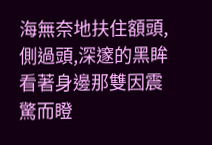海無奈地扶住額頭,側過頭,深邃的黑眸看著身邊那雙因震驚而瞪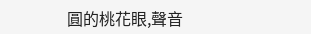圓的桃花眼,聲音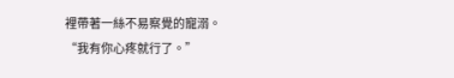裡帶著一絲不易察覺的寵溺。
“我有你心疼就行了。”